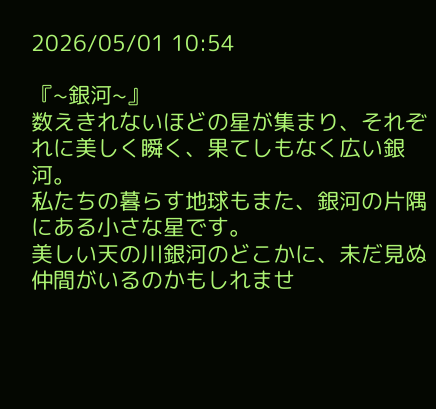2026/05/01 10:54

『~銀河~』
数えきれないほどの星が集まり、それぞれに美しく瞬く、果てしもなく広い銀河。
私たちの暮らす地球もまた、銀河の片隅にある小さな星です。
美しい天の川銀河のどこかに、未だ見ぬ仲間がいるのかもしれませ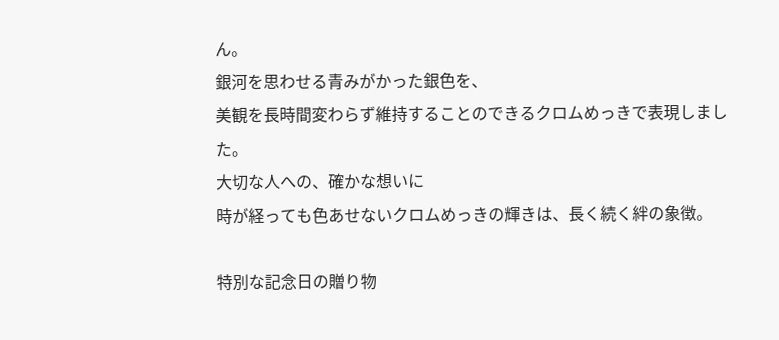ん。
銀河を思わせる青みがかった銀色を、
美観を長時間変わらず維持することのできるクロムめっきで表現しました。
大切な人への、確かな想いに
時が経っても色あせないクロムめっきの輝きは、長く続く絆の象徴。

特別な記念日の贈り物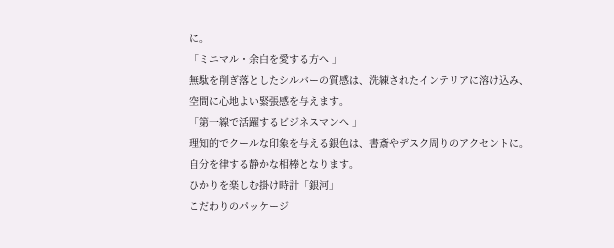に。
「ミニマル・余白を愛する方へ 」
無駄を削ぎ落としたシルバーの質感は、洗練されたインテリアに溶け込み、
空間に心地よい緊張感を与えます。
「第一線で活躍するビジネスマンへ 」
理知的でクールな印象を与える銀色は、書斎やデスク周りのアクセントに。
自分を律する静かな相棒となります。
ひかりを楽しむ掛け時計「銀河」
こだわりのパッケージ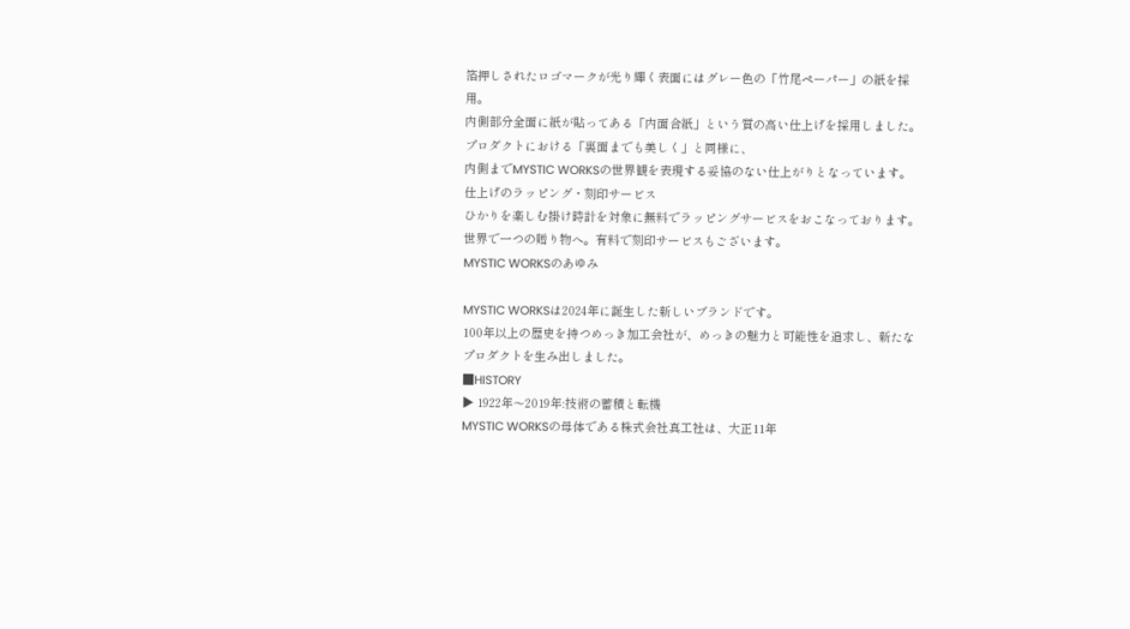箔押しされたロゴマークが光り輝く表面にはグレー色の「竹尾ペーパー」の紙を採用。
内側部分全面に紙が貼ってある「内面合紙」という質の高い仕上げを採用しました。
プロダクトにおける「裏面までも美しく」と同様に、
内側までMYSTIC WORKSの世界観を表現する妥協のない仕上がりとなっています。
仕上げのラッピング・刻印サービス
ひかりを楽しむ掛け時計を対象に無料でラッピングサービスをおこなっております。
世界で一つの贈り物へ。有料で刻印サービスもございます。
MYSTIC WORKSのあゆみ

MYSTIC WORKSは2024年に誕生した新しいブランドです。
100年以上の歴史を持つめっき加工会社が、めっきの魅力と可能性を追求し、新たなプロダクトを生み出しました。
■HISTORY
▶ 1922年〜2019年:技術の蓄積と転機
MYSTIC WORKSの母体である株式会社真工社は、大正11年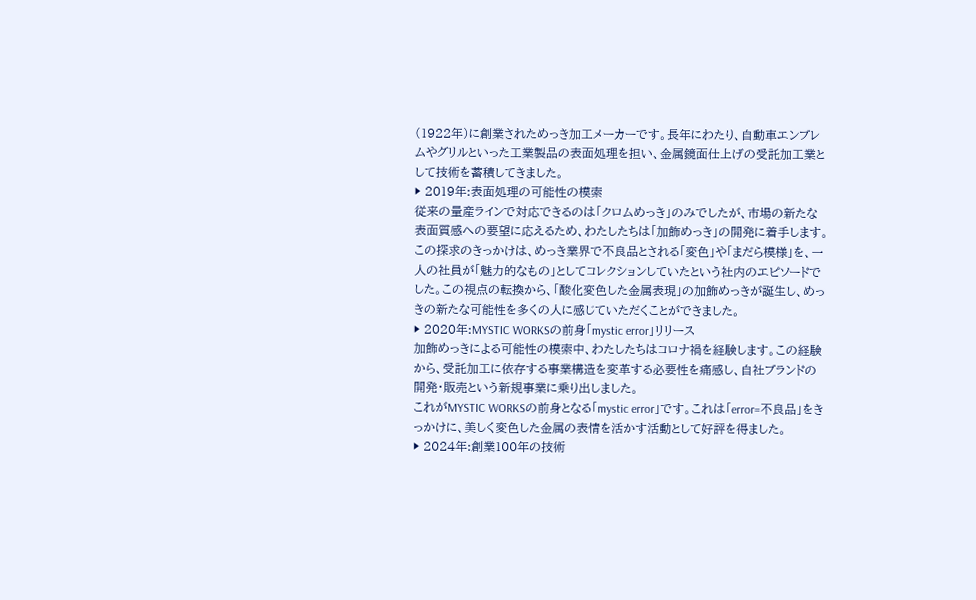(1922年)に創業されためっき加工メーカーです。長年にわたり、自動車エンブレムやグリルといった工業製品の表面処理を担い、金属鏡面仕上げの受託加工業として技術を蓄積してきました。
▶ 2019年:表面処理の可能性の模索
従来の量産ラインで対応できるのは「クロムめっき」のみでしたが、市場の新たな表面質感への要望に応えるため、わたしたちは「加飾めっき」の開発に着手します。
この探求のきっかけは、めっき業界で不良品とされる「変色」や「まだら模様」を、一人の社員が「魅力的なもの」としてコレクションしていたという社内のエピソードでした。この視点の転換から、「酸化変色した金属表現」の加飾めっきが誕生し、めっきの新たな可能性を多くの人に感じていただくことができました。
▶ 2020年:MYSTIC WORKSの前身「mystic error」リリース
加飾めっきによる可能性の模索中、わたしたちはコロナ禍を経験します。この経験から、受託加工に依存する事業構造を変革する必要性を痛感し、自社ブランドの開発・販売という新規事業に乗り出しました。
これがMYSTIC WORKSの前身となる「mystic error」です。これは「error=不良品」をきっかけに、美しく変色した金属の表情を活かす活動として好評を得ました。
▶ 2024年:創業100年の技術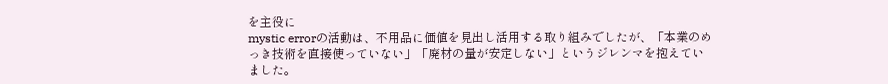を主役に
mystic errorの活動は、不用品に価値を見出し活用する取り組みでしたが、「本業のめっき技術を直接使っていない」「廃材の量が安定しない」というジレンマを抱えていました。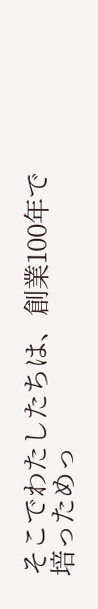そこでわたしたちは、創業100年で培っためっ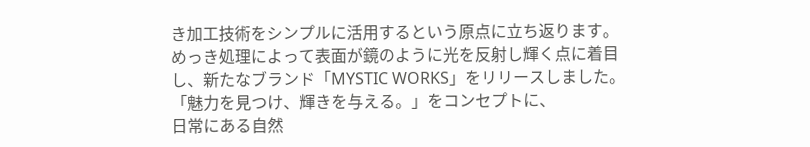き加工技術をシンプルに活用するという原点に立ち返ります。めっき処理によって表面が鏡のように光を反射し輝く点に着目し、新たなブランド「MYSTIC WORKS」をリリースしました。
「魅力を見つけ、輝きを与える。」をコンセプトに、
日常にある自然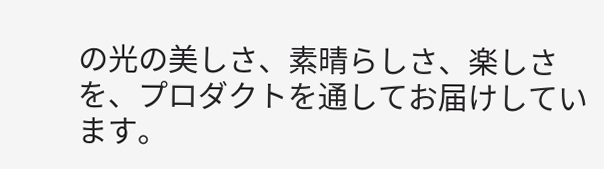の光の美しさ、素晴らしさ、楽しさを、プロダクトを通してお届けしています。